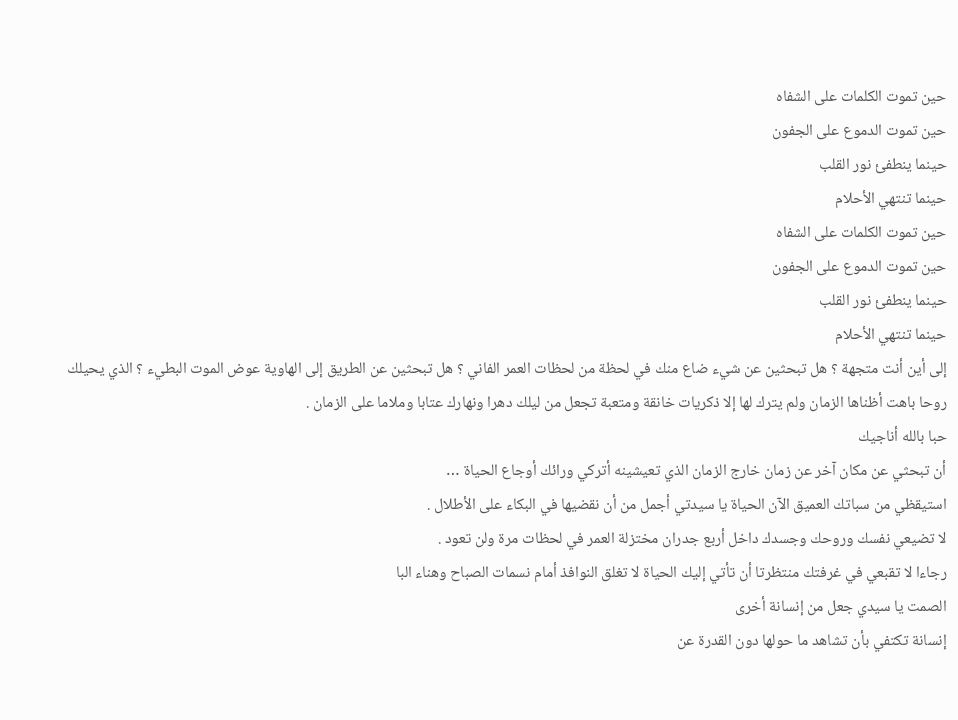حين تموت الكلمات على الشفاه
حين تموت الدموع على الجفون
حينما ينطفئ نور القلب
حينما تنتهي الأحلام
حين تموت الكلمات على الشفاه
حين تموت الدموع على الجفون
حينما ينطفئ نور القلب
حينما تنتهي الأحلام
إلى أين أنت متجهة ؟ هل تبحثين عن شيء ضاع منك في لحظة من لحظات العمر الفاني ؟ هل تبحثين عن الطريق إلى الهاوية عوض الموت البطيء ؟ الذي يحيلك روحا باهت أظناها الزمان ولم يترك لها إلا ذكريات خانقة ومتعبة تجعل من ليلك دهرا ونهارك عتابا وملاما على الزمان .
حبا بالله أناجيك
أن تبحثي عن مكان آخر عن زمان خارج الزمان الذي تعيشينه أتركي ورائك أوجاع الحياة …
استيقظي من سباتك العميق الآن الحياة يا سيدتي أجمل من أن نقضيها في البكاء على الأطلال .
لا تضيعي نفسك وروحك وجسدك داخل أربع جدران مختزلة العمر في لحظات مرة ولن تعود .
رجاءا لا تقبعي في غرفتك منتظرتا أن تأتي إليك الحياة لا تغلق النوافذ أمام نسمات الصباح وهناء البا
الصمت يا سيدي جعل من إنسانة أخرى
إنسانة تكتفي بأن تشاهد ما حولها دون القدرة عن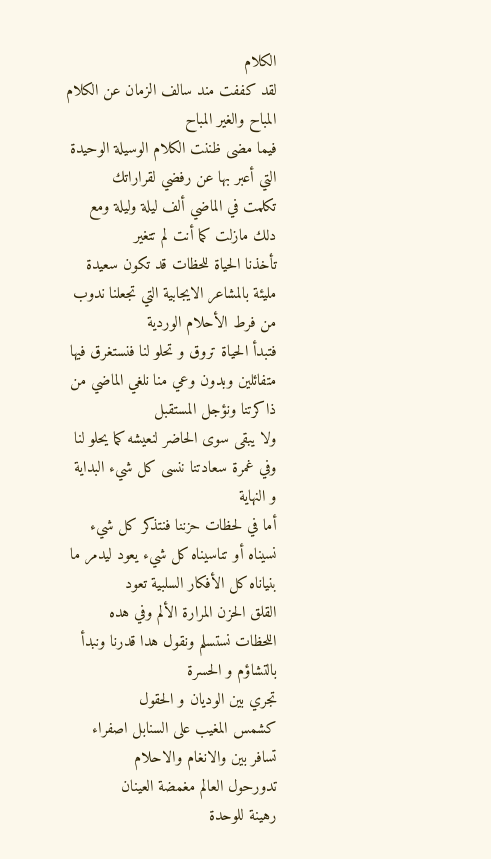الكلام
لقد كففت مند سالف الزمان عن الكلام المباح والغير المباح
فيما مضى ظننت الكلام الوسيلة الوحيدة التي أعبر بها عن رفضي لقراراتك
تكلمت في الماضي ألف ليلة وليلة ومع دلك مازلت كما أنت لم تتغير
تأخذنا الحياة للحظات قد تكون سعيدة مليئة بالمشاعر الايجابية التي تجعلنا ندوب من فرط الأحلام الوردية
فتبدأ الحياة تروق و تحلو لنا فنستغرق فيها متفائلين وبدون وعي منا نلغي الماضي من ذاكرتنا ونؤجل المستقبل
ولا يبقى سوى الحاضر لنعيشه كما يحلو لنا وفي غمرة سعادتنا ننسى كل شيء البداية و النهاية
أما في لحظات حزننا فنتذكر كل شيء نسيناه أو تناسيناه كل شيء يعود ليدمر ما بنياناه كل الأفكار السلبية تعود
القلق الحزن المرارة الألم وفي هده اللحظات نستسلم ونقول هدا قدرنا ونبدأ بالتشاؤم و الحسرة
تجري بين الوديان و الحقول
كشمس المغيب على السنابل اصفراء
تسافر بين والانغام والاحلام
تدورحول العالم مغمضة العينان
رهينة للوحدة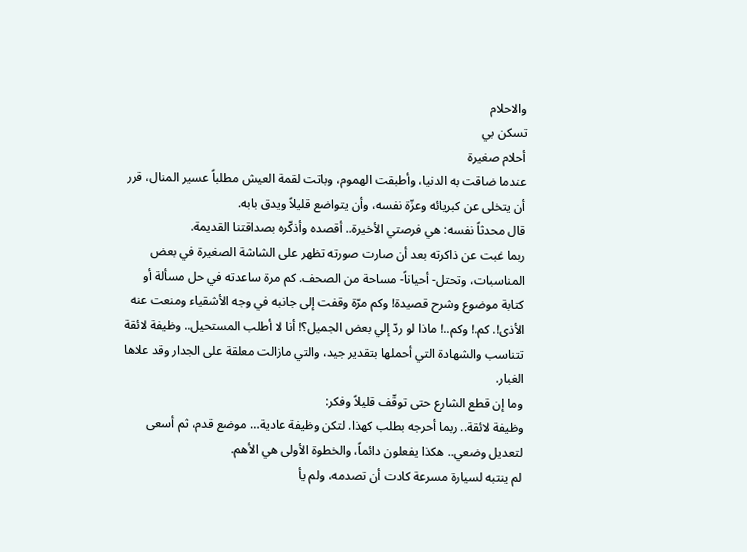والاحلام
تسكن بي
أحلام صغيرة
عندما ضاقت به الدنيا، وأطبقت الهموم، وباتت لقمة العيش مطلباً عسير المنال، قرر أن يتخلى عن كبريائه وعزّة نفسه، وأن يتواضع قليلاً ويدق بابه.
قال محدثاً نفسه: هي فرصتي الأخيرة.. أقصده وأذكّره بصداقتنا القديمة.
ربما غبت عن ذاكرته بعد أن صارت صورته تظهر على الشاشة الصغيرة في بعض المناسبات، وتحتل- أحياناً- مساحة من الصحف. كم مرة ساعدته في حل مسألة أو كتابة موضوع وشرح قصيدة! وكم مرّة وقفت إلى جانبه في وجه الأشقياء ومنعت عنه الأذى!. كم.! وكم..! ماذا لو ردّ إلي بعض الجميل؟! أنا لا أطلب المستحيل.. وظيفة لائقة تتناسب والشهادة التي أحملها بتقدير جيد، والتي مازالت معلقة على الجدار وقد علاها الغبار.
وما إن قطع الشارع حتى توقّف قليلاً وفكر:
وظيفة لائقة.. ربما أحرجه بطلب كهذا. لتكن وظيفة عادية… موضع قدم، ثم أسعى لتعديل وضعي.. هكذا يفعلون دائماً، والخطوة الأولى هي الأهم.
لم ينتبه لسيارة مسرعة كادت أن تصدمه، ولم يأ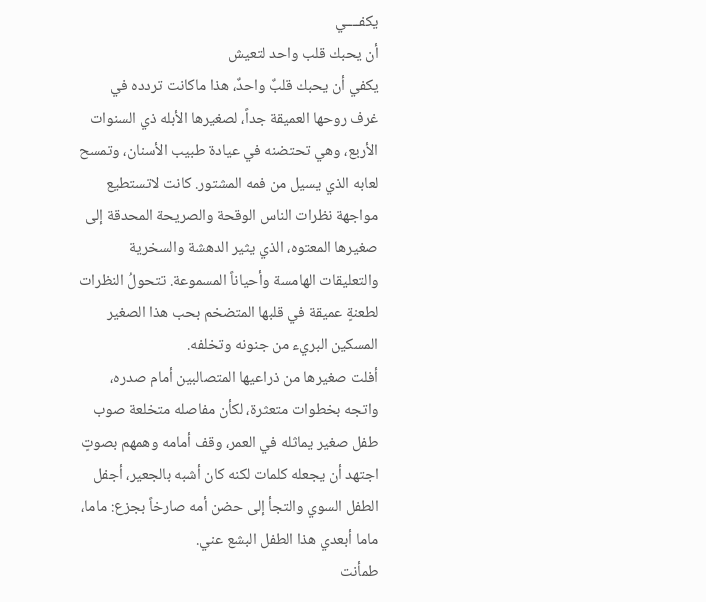يكفــــي
أن يحبك قلب واحد لتعيش
يكفي أن يحبك قلبٌ واحدٌ، هذا ماكانت تردده في غرف روحها العميقة جداً، لصغيرها الأبله ذي السنوات الأربع، وهي تحتضنه في عيادة طبيب الأسنان، وتمسح لعابه الذي يسيل من فمه المشتور. كانت لاتستطيع مواجهة نظرات الناس الوقحة والصريحة المحدقة إلى صغيرها المعتوه، الذي يثير الدهشة والسخرية والتعليقات الهامسة وأحياناً المسموعة. تتحولُ النظرات لطعنةٍ عميقة في قلبها المتضخم بحب هذا الصغير المسكين البريء من جنونه وتخلفه.
أفلت صغيرها من ذراعيها المتصالبين أمام صدره، واتجه بخطوات متعثرة، لكأن مفاصله متخلعة صوب طفل صغير يماثله في العمر، وقف أمامه وهمهم بصوتٍ اجتهد أن يجعله كلمات لكنه كان أشبه بالجعير، أجفل الطفل السوي والتجأ إلى حضن أمه صارخاً بجزع: ماما، ماما أبعدي هذا الطفل البشع عني.
طمأنت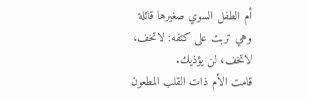أم الطفل السوي صغيرها قائلة وهي تربت على كتفه: لاتخف، لاتخف، لن يؤذيك.
قامت الأم ذات القلب المطعون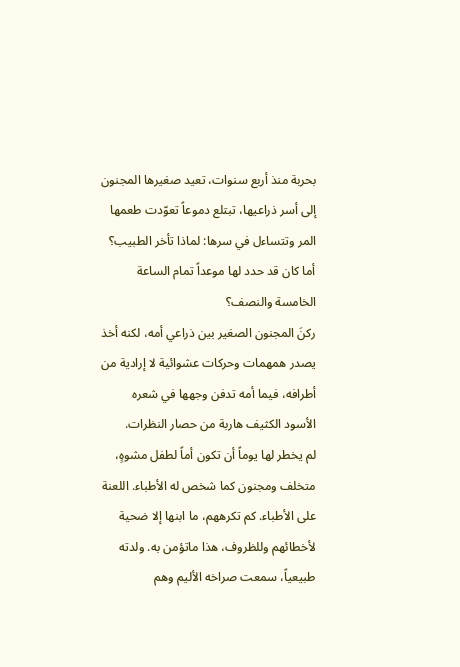بحربة منذ أربع سنوات، تعيد صغيرها المجنون إلى أسر ذراعيها، تبتلع دموعاً تعوّدت طعمها المر وتتساءل في سرها: لماذا تأخر الطبيب؟ أما كان قد حدد لها موعداً تمام الساعة الخامسة والنصف؟
ركنَ المجنون الصغير بين ذراعي أمه، لكنه أخذ يصدر همهمات وحركات عشوائية لا إرادية من أطرافه، فيما أمه تدفن وجهها في شعره الأسود الكثيف هاربة من حصار النظرات.
لم يخطر لها يوماً أن تكون أماً لطفل مشوهٍ، متخلف ومجنون كما شخص له الأطباء. اللعنة على الأطباء. كم تكرههم، ما ابنها إلا ضحية لأخطائهم وللظروف، هذا ماتؤمن به. ولدته طبيعياً، سمعت صراخه الأليم وهم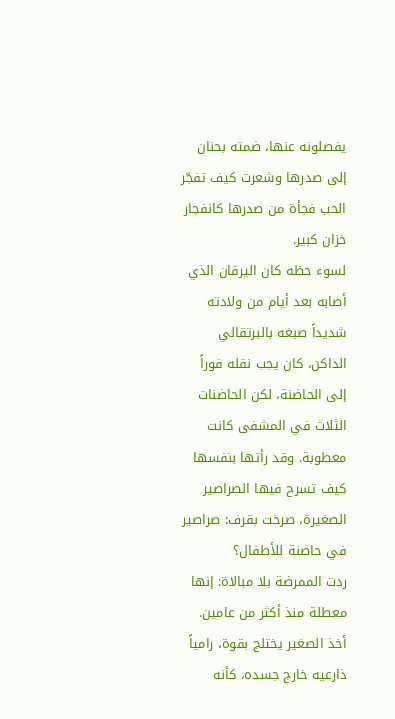يفصلونه عنها، ضمته بحنان إلى صدرها وشعرت كيف تفجّر الحب فجأة من صدرها كانفجار خزان كبير.
لسوء حظه كان اليرقان الذي أصابه بعد أيام من ولادته شديداً صبغه بالبرتقالي الداكن، كان يجب نقله فوراً إلى الحاضنة، لكن الحاضنات الثلاث في المشفى كانت معطوبة. وقد رأتها بنفسها كيف تسرح فيها الصراصير الصغيرة، صرخت بقرف: صراصير في حاضنة للأطفال؟
ردت الممرضة بلا مبالاة: إنها معطلة منذ أكثر من عامين.
أخذ الصغير يختلج بقوة، رامياً ذارعيه خارج جسده، كأنه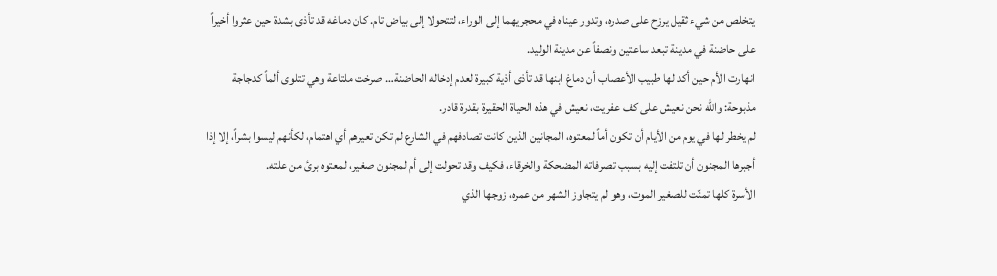يتخلص من شيء ثقيل يرزح على صدره، وتدور عيناه في محجريهما إلى الوراء، لتتحولا إلى بياض تام. كان دماغه قد تأذى بشدة حين عثروا أخيراً على حاضنة في مدينة تبعد ساعتين ونصفاً عن مدينة الوليد.
انهارت الأم حين أكد لها طبيب الأعصاب أن دماغ ابنها قد تأذى أذية كبيرة لعدم إدخاله الحاضنة… صرخت ملتاعة وهي تتلوى ألماً كدجاجة مذبوحة: والله نحن نعيش على كف عفريت، نعيش في هذه الحياة الحقيرة بقدرة قادر.
لم يخطر لها في يوم من الأيام أن تكون أماً لمعتوه، المجانين الذين كانت تصادفهم في الشارع لم تكن تعيرهم أي اهتمام، لكأنهم ليسوا بشراً، إلا إذا أجبرها المجنون أن تلتفت إليه بسبب تصرفاته المضحكة والخرقاء، فكيف وقد تحولت إلى أم لمجنون صغير، لمعتوه برئ من علته.
الأسرة كلها تمنّت للصغير الموت، وهو لم يتجاوز الشهر من عمره، زوجها الذي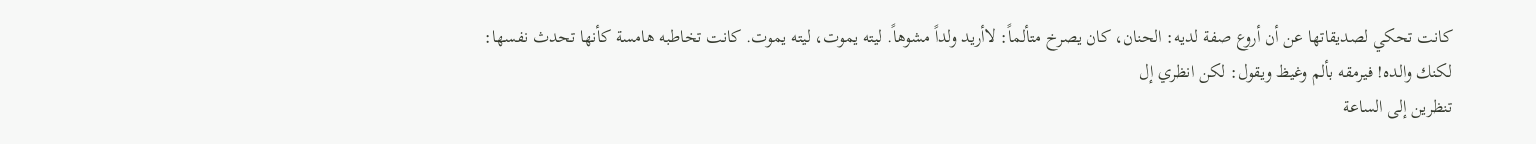كانت تحكي لصديقاتها عن أن أروع صفة لديه: الحنان، كان يصرخ متألماً: لاأريد ولداً مشوهاً. ليته يموت، ليته يموت. كانت تخاطبه هامسة كأنها تحدث نفسها: لكنك والده! فيرمقه بألم وغيظ ويقول: لكن انظري إل
تنظرين إلى الساعة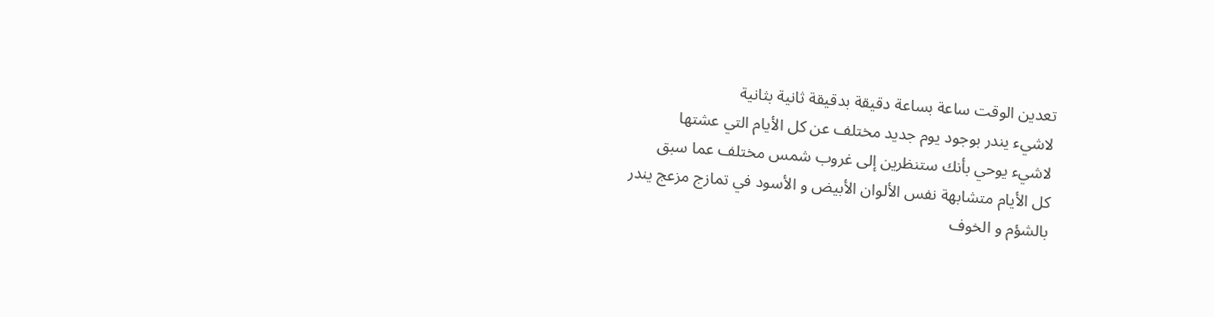تعدين الوقت ساعة بساعة دقيقة بدقيقة ثانية بثانية
لاشيء يندر بوجود يوم جديد مختلف عن كل الأيام التي عشتها
لاشيء يوحي بأنك ستنظرين إلى غروب شمس مختلف عما سبق
كل الأيام متشابهة نفس الألوان الأبيض و الأسود في تمازج مزعج يندر
بالشؤم و الخوف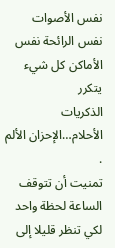نفس الأصوات نفس الرائحة نفس الأماكن كل شيء يتكرر
الذكريات الأحلام…الإحزان الألم .
تمنيت أن تتوقف الساعة لحظة واحد لكي تنظر قليلا إلى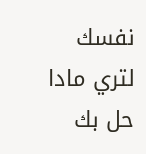نفسك لتري مادا حل بك